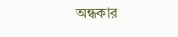অন্ধকার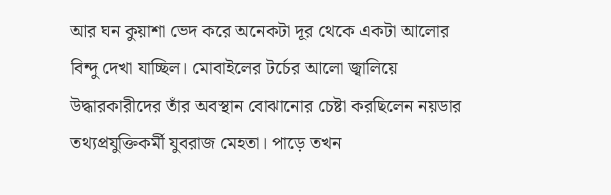আর ঘন কুয়াশা ভেদ করে অনেকটা দূর থেকে একটা আলোর বিন্দু দেখা যাচ্ছিল। মোবাইলের টর্চের আলো জ্বালিয়ে উদ্ধারকারীদের তাঁর অবস্থান বোঝানোর চেষ্টা করছিলেন নয়ডার তথ্যপ্রযুক্তিকর্মী যুবরাজ মেহতা। পাড়ে তখন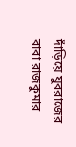দাঁড়িয়ে যুবরাজের বাবা রাজকুমার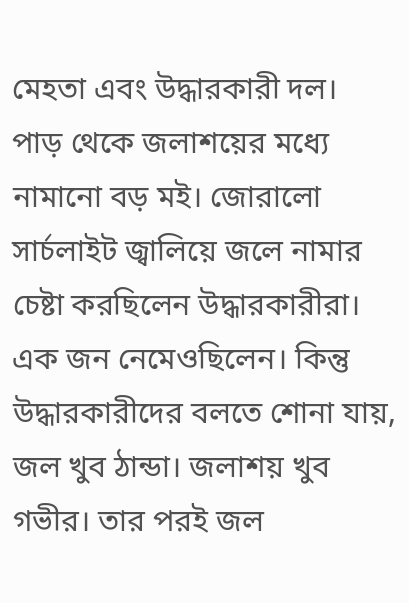মেহতা এবং উদ্ধারকারী দল।
পাড় থেকে জলাশয়ের মধ্যে নামানো বড় মই। জোরালো সার্চলাইট জ্বালিয়ে জলে নামার চেষ্টা করছিলেন উদ্ধারকারীরা। এক জন নেমেওছিলেন। কিন্তু উদ্ধারকারীদের বলতে শোনা যায়, জল খুব ঠান্ডা। জলাশয় খুব গভীর। তার পরই জল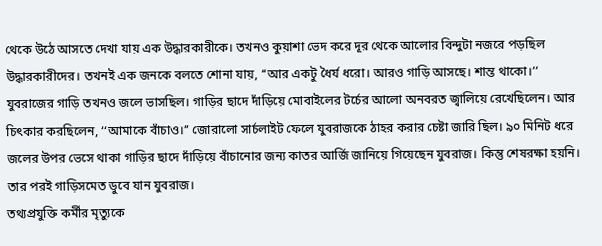থেকে উঠে আসতে দেখা যায় এক উদ্ধারকারীকে। তখনও কুয়াশা ভেদ করে দূর থেকে আলোর বিন্দুটা নজরে পড়ছিল উদ্ধারকারীদের। তখনই এক জনকে বলতে শোনা যায়, ‘‘আর একটু ধৈর্য ধরো। আরও গাড়ি আসছে। শান্ত থাকো।’’
যুবরাজের গাড়ি তখনও জলে ভাসছিল। গাড়ির ছাদে দাঁড়িয়ে মোবাইলের টর্চের আলো অনবরত জ্বালিয়ে রেখেছিলেন। আর চিৎকার করছিলেন, ‘‘আমাকে বাঁচাও।’’ জোরালো সার্চলাইট ফেলে যুবরাজকে ঠাহর করার চেষ্টা জারি ছিল। ৯০ মিনিট ধরে জলের উপর ভেসে থাকা গাড়ির ছাদে দাঁড়িয়ে বাঁচানোর জন্য কাতর আর্জি জানিয়ে গিয়েছেন যুবরাজ। কিন্তু শেষরক্ষা হয়নি। তার পরই গাড়িসমেত ডুবে যান যুবরাজ।
তথ্যপ্রযুক্তি কর্মীর মৃত্যুকে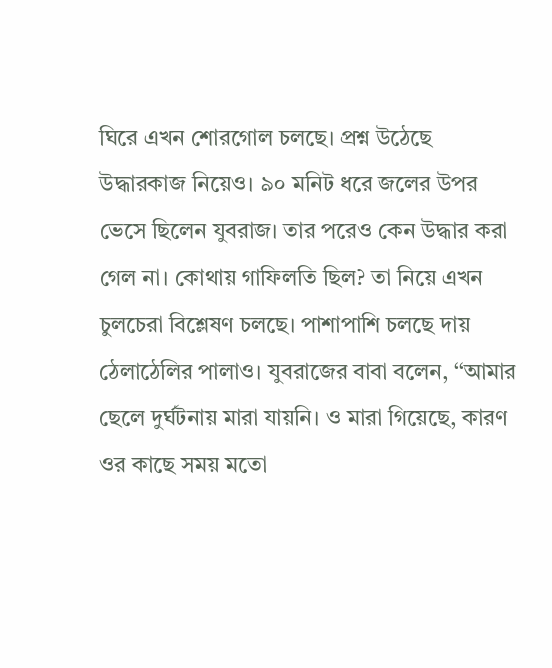ঘিরে এখন শোরগোল চলছে। প্রশ্ন উঠেছে উদ্ধারকাজ নিয়েও। ৯০ মনিট ধরে জলের উপর ভেসে ছিলেন যুবরাজ। তার পরেও কেন উদ্ধার করা গেল না। কোথায় গাফিলতি ছিল? তা নিয়ে এখন চুলচেরা বিশ্লেষণ চলছে। পাশাপাশি চলছে দায় ঠেলাঠেলির পালাও। যুবরাজের বাবা বলেন, ‘‘আমার ছেলে দুর্ঘটনায় মারা যায়নি। ও মারা গিয়েছে, কারণ ওর কাছে সময় মতো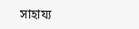সাহায্য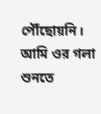পৌঁছোয়নি। আমি ওর গলা শুনতে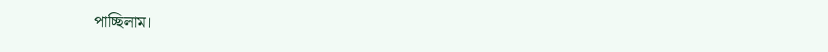পাচ্ছিলাম।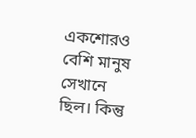একশোরও বেশি মানুষ সেখানে ছিল। কিন্তু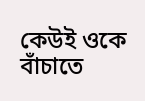কেউই ওকে বাঁচাতে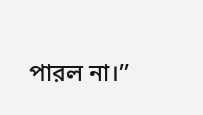পারল না।’’